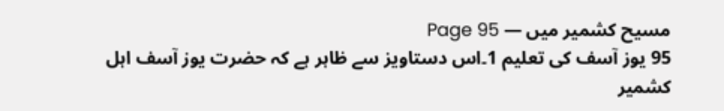مسیح کشمیر میں — Page 95
95 یوز آسف کی تعلیم 1۔اس دستاویز سے ظاہر ہے کہ حضرت یوز آسف اہل کشمیر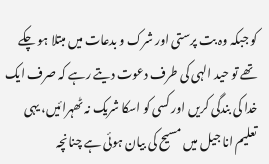کو جبکہ وہ بت پرستی اور شرک و بدعات میں مبتلا ہو چکے تھے تو حید الہی کی طرف دعوت دیتے رہے کہ صرف ایک خدا کی بندگی کریں اور کسی کو اسکا شریک نہ ٹھہرائیں، یہی تعلیم انا جیل میں مسیح کی بیان ہوئی ہے چنانچہ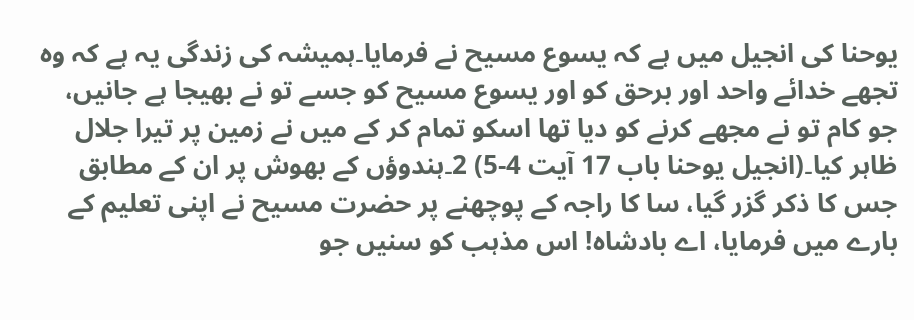یوحنا کی انجیل میں ہے کہ یسوع مسیح نے فرمایا۔ہمیشہ کی زندگی یہ ہے کہ وہ تجھے خدائے واحد اور برحق کو اور یسوع مسیح کو جسے تو نے بھیجا ہے جانیں، جو کام تو نے مجھے کرنے کو دیا تھا اسکو تمام کر کے میں نے زمین پر تیرا جلال ظاہر کیا۔(انجیل یوحنا باب 17 آیت 4-5) 2۔ہندوؤں کے بھوش پر ان کے مطابق جس کا ذکر گزر گیا، سا کا راجہ کے پوچھنے پر حضرت مسیح نے اپنی تعلیم کے بارے میں فرمایا، اے بادشاہ! اس مذہب کو سنیں جو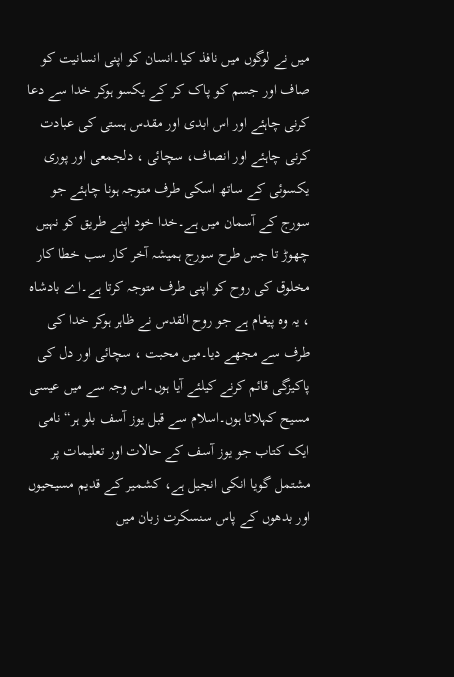میں نے لوگوں میں نافذ کیا۔انسان کو اپنی انسانیت کو صاف اور جسم کو پاک کر کے یکسو ہوکر خدا سے دعا کرنی چاہئے اور اس ابدی اور مقدس ہستی کی عبادت کرنی چاہئے اور انصاف، سچائی ، دلجمعی اور پوری یکسوئی کے ساتھ اسکی طرف متوجہ ہونا چاہئے جو سورج کے آسمان میں ہے۔خدا خود اپنے طریق کو نہیں چھوڑ تا جس طرح سورج ہمیشہ آخر کار سب خطا کار مخلوق کی روح کو اپنی طرف متوجہ کرتا ہے۔اے بادشاہ ، یہ وہ پیغام ہے جو روح القدس نے ظاہر ہوکر خدا کی طرف سے مجھے دیا۔میں محبت ، سچائی اور دل کی پاکیزگی قائم کرنے کیلئے آیا ہوں۔اس وجہ سے میں عیسی مسیح کہلاتا ہوں۔اسلام سے قبل یوز آسف بلو ہر“ نامی ایک کتاب جو یوز آسف کے حالات اور تعلیمات پر مشتمل گویا انکی انجیل ہے، کشمیر کے قدیم مسیحیوں اور بدھوں کے پاس سنسکرت زبان میں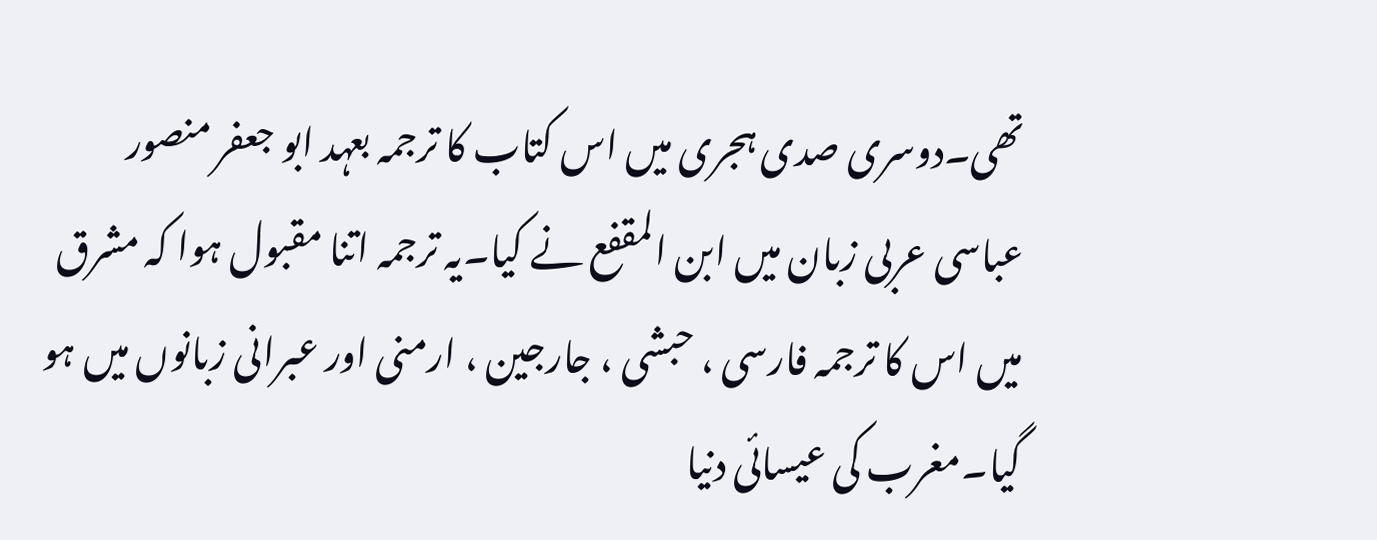تھی۔دوسری صدی ہجری میں اس کتاب کا ترجمہ بعہد ابو جعفر منصور عباسی عربی زبان میں ابن المقفع نے کیا۔یہ ترجمہ اتنا مقبول ہوا کہ مشرق میں اس کا ترجمہ فارسی ، حبشی ، جارجین ، ارمنی اور عبرانی زبانوں میں ہو گیا۔مغرب کی عیسائی دنیا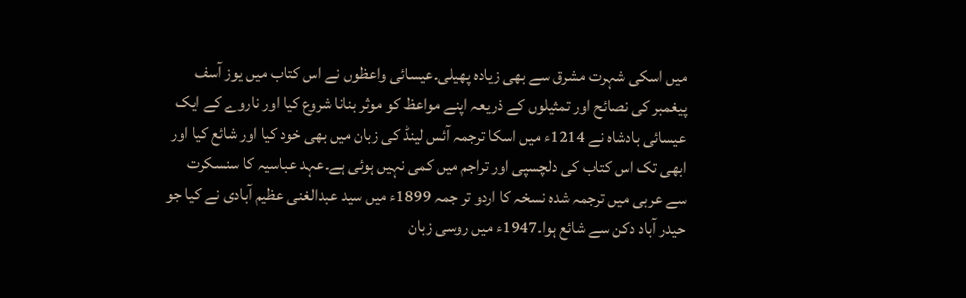میں اسکی شہرت مشرق سے بھی زیادہ پھیلی۔عیسائی واعظوں نے اس کتاب میں یوز آسف پیغمبر کی نصائح اور تمثیلوں کے ذریعہ اپنے مواعظ کو موثر بنانا شروع کیا اور ناروے کے ایک عیسائی بادشاہ نے 1214ء میں اسکا ترجمہ آئس لینڈ کی زبان میں بھی خود کیا اور شائع کیا اور ابھی تک اس کتاب کی دلچسپی اور تراجم میں کمی نہیں ہوئی ہے۔عہد عباسیہ کا سنسکرت سے عربی میں ترجمہ شدہ نسخہ کا اردو تر جمہ 1899ء میں سید عبدالغنی عظیم آبادی نے کیا جو حیدر آباد دکن سے شائع ہوا۔1947ء میں روسی زبان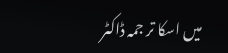میں اسکا تر جمہ ڈاکٹر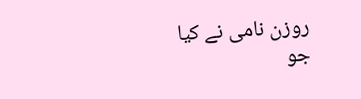روزن نامی نے کیا جو